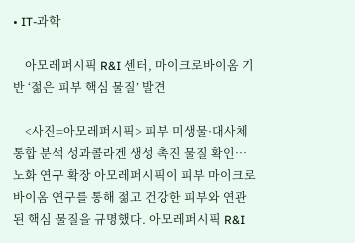• IT-과학

    아모레퍼시픽 R&I 센터, 마이크로바이옴 기반 ‘젊은 피부 핵심 물질’ 발견

    <사진=아모레퍼시픽> 피부 미생물·대사체 통합 분석 성과콜라겐 생성 촉진 물질 확인…노화 연구 확장 아모레퍼시픽이 피부 마이크로바이옴 연구를 통해 젊고 건강한 피부와 연관된 핵심 물질을 규명했다. 아모레퍼시픽 R&I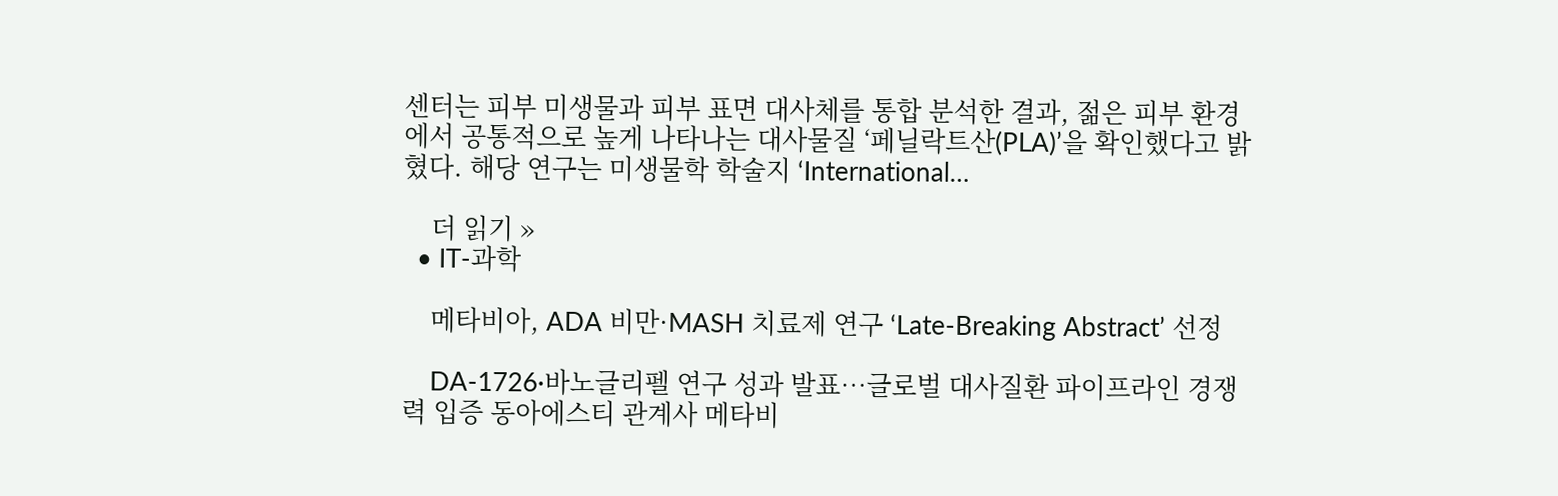센터는 피부 미생물과 피부 표면 대사체를 통합 분석한 결과, 젊은 피부 환경에서 공통적으로 높게 나타나는 대사물질 ‘페닐락트산(PLA)’을 확인했다고 밝혔다. 해당 연구는 미생물학 학술지 ‘International…

    더 읽기 »
  • IT-과학

    메타비아, ADA 비만·MASH 치료제 연구 ‘Late-Breaking Abstract’ 선정

    DA-1726·바노글리펠 연구 성과 발표…글로벌 대사질환 파이프라인 경쟁력 입증 동아에스티 관계사 메타비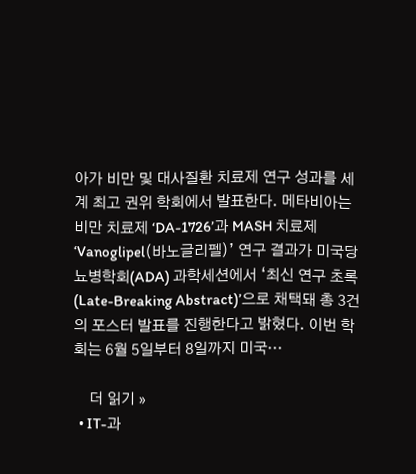아가 비만 및 대사질환 치료제 연구 성과를 세계 최고 권위 학회에서 발표한다. 메타비아는 비만 치료제 ‘DA-1726’과 MASH 치료제 ‘Vanoglipel(바노글리펠)’ 연구 결과가 미국당뇨병학회(ADA) 과학세션에서 ‘최신 연구 초록(Late-Breaking Abstract)’으로 채택돼 총 3건의 포스터 발표를 진행한다고 밝혔다. 이번 학회는 6월 5일부터 8일까지 미국…

    더 읽기 »
  • IT-과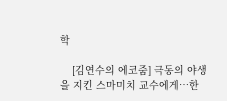학

    [김연수의 에코줌] 극동의 야생을 지킨 스마미치 교수에게…한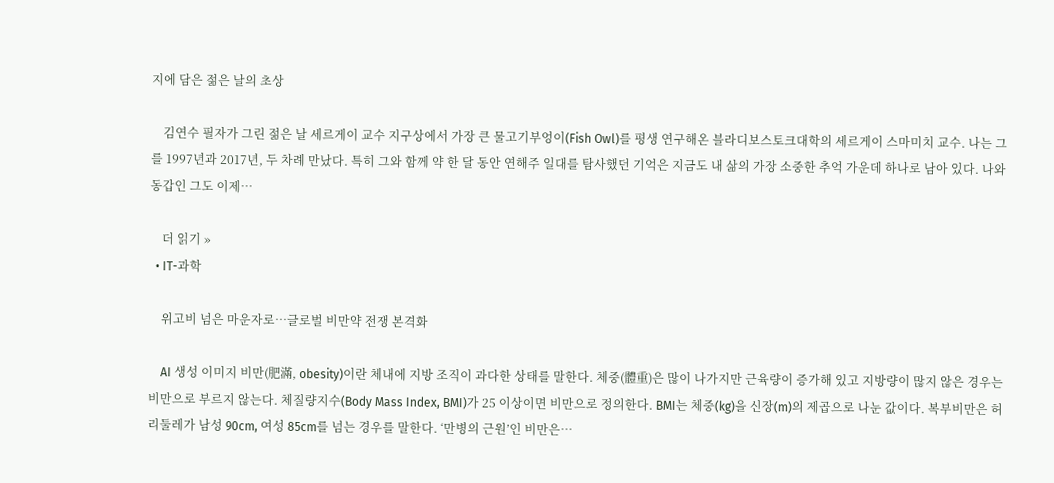지에 담은 젊은 날의 초상

    김연수 필자가 그린 젊은 날 세르게이 교수 지구상에서 가장 큰 물고기부엉이(Fish Owl)를 평생 연구해온 블라디보스토크대학의 세르게이 스마미치 교수. 나는 그를 1997년과 2017년, 두 차례 만났다. 특히 그와 함께 약 한 달 동안 연해주 일대를 탐사했던 기억은 지금도 내 삶의 가장 소중한 추억 가운데 하나로 남아 있다. 나와 동갑인 그도 이제…

    더 읽기 »
  • IT-과학

    위고비 넘은 마운자로…글로벌 비만약 전쟁 본격화

    AI 생성 이미지 비만(肥滿, obesity)이란 체내에 지방 조직이 과다한 상태를 말한다. 체중(體重)은 많이 나가지만 근육량이 증가해 있고 지방량이 많지 않은 경우는 비만으로 부르지 않는다. 체질량지수(Body Mass Index, BMI)가 25 이상이면 비만으로 정의한다. BMI는 체중(kg)을 신장(m)의 제곱으로 나눈 값이다. 복부비만은 허리둘레가 남성 90cm, 여성 85cm를 넘는 경우를 말한다. ‘만병의 근원’인 비만은…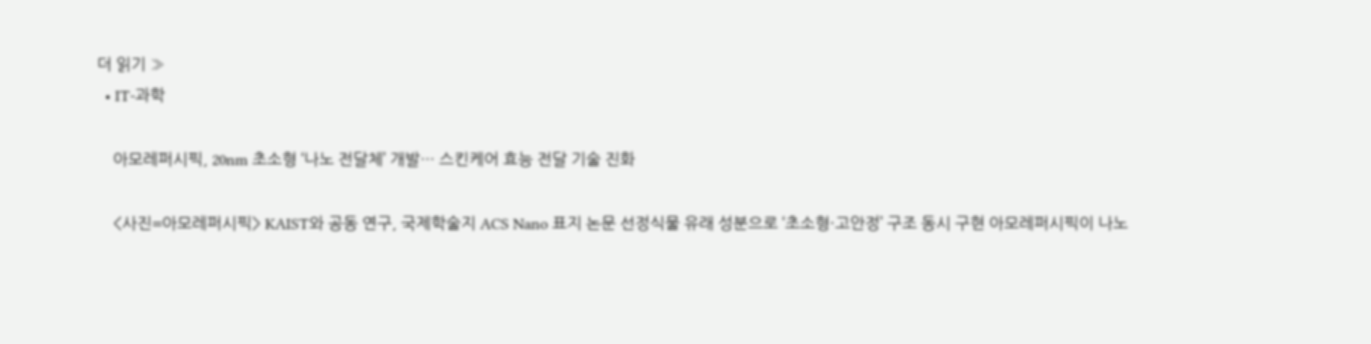더 읽기 »
  • IT-과학

    아모레퍼시픽, 20nm 초소형 ‘나노 전달체’ 개발… 스킨케어 효능 전달 기술 진화

    <사진=아모레퍼시픽> KAIST와 공동 연구, 국제학술지 ACS Nano 표지 논문 선정식물 유래 성분으로 ‘초소형·고안정’ 구조 동시 구현 아모레퍼시픽이 나노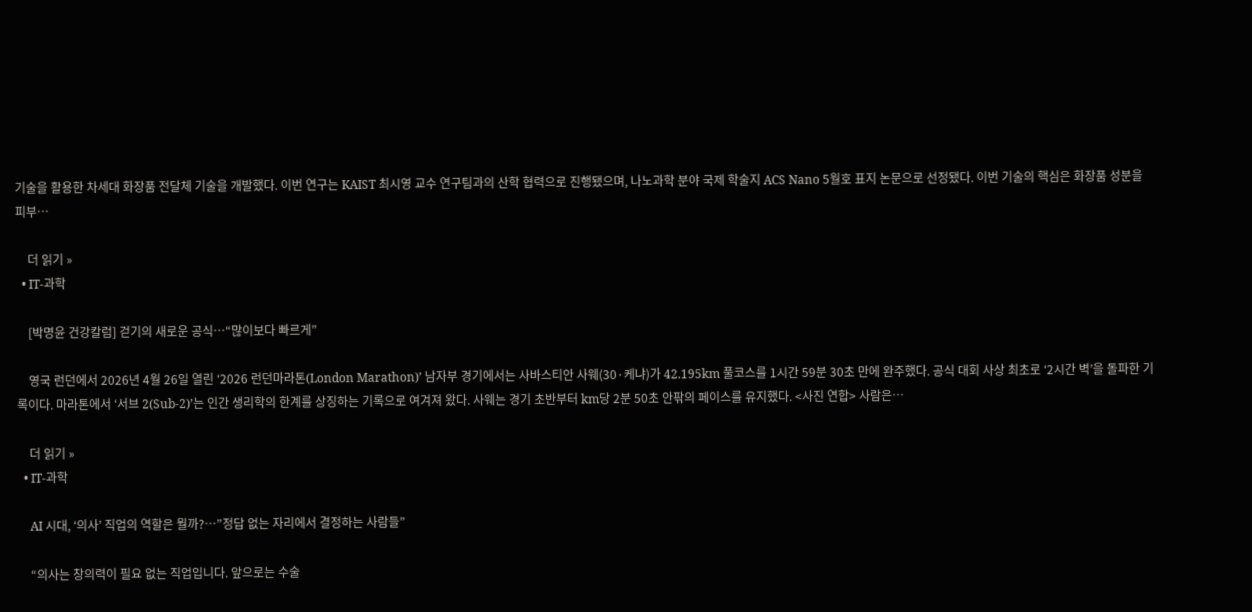기술을 활용한 차세대 화장품 전달체 기술을 개발했다. 이번 연구는 KAIST 최시영 교수 연구팀과의 산학 협력으로 진행됐으며, 나노과학 분야 국제 학술지 ACS Nano 5월호 표지 논문으로 선정됐다. 이번 기술의 핵심은 화장품 성분을 피부…

    더 읽기 »
  • IT-과학

    [박명윤 건강칼럼] 걷기의 새로운 공식…“많이보다 빠르게”

    영국 런던에서 2026년 4월 26일 열린 ‘2026 런던마라톤(London Marathon)’ 남자부 경기에서는 사바스티안 사웨(30·케냐)가 42.195km 풀코스를 1시간 59분 30초 만에 완주했다. 공식 대회 사상 최초로 ‘2시간 벽’을 돌파한 기록이다. 마라톤에서 ‘서브 2(Sub-2)’는 인간 생리학의 한계를 상징하는 기록으로 여겨져 왔다. 사웨는 경기 초반부터 km당 2분 50초 안팎의 페이스를 유지했다. <사진 연합> 사람은…

    더 읽기 »
  • IT-과학

    AI 시대, ‘의사’ 직업의 역할은 뭘까?…”정답 없는 자리에서 결정하는 사람들”

    “의사는 창의력이 필요 없는 직업입니다. 앞으로는 수술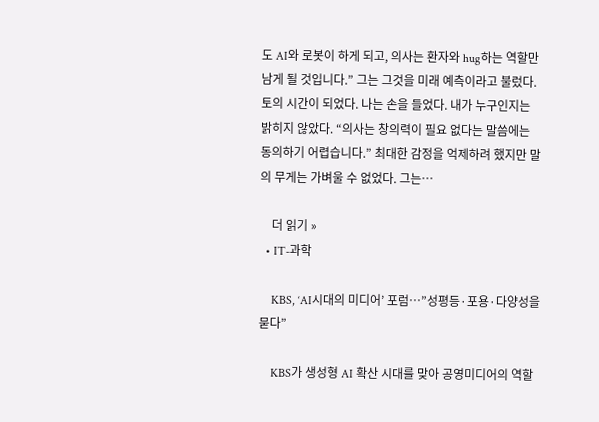도 AI와 로봇이 하게 되고, 의사는 환자와 hug하는 역할만 남게 될 것입니다.” 그는 그것을 미래 예측이라고 불렀다. 토의 시간이 되었다. 나는 손을 들었다. 내가 누구인지는 밝히지 않았다. “의사는 창의력이 필요 없다는 말씀에는 동의하기 어렵습니다.” 최대한 감정을 억제하려 했지만 말의 무게는 가벼울 수 없었다. 그는…

    더 읽기 »
  • IT-과학

    KBS, ‘AI시대의 미디어’ 포럼…”성평등·포용·다양성을 묻다”

    KBS가 생성형 AI 확산 시대를 맞아 공영미디어의 역할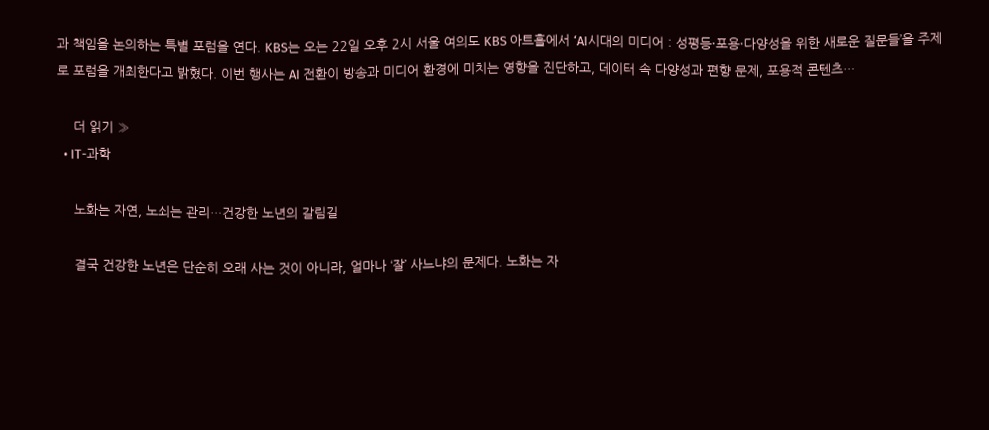과 책임을 논의하는 특별 포럼을 연다. KBS는 오는 22일 오후 2시 서울 여의도 KBS 아트홀에서 ‘AI시대의 미디어 : 성평등·포용·다양성을 위한 새로운 질문들’을 주제로 포럼을 개최한다고 밝혔다. 이번 행사는 AI 전환이 방송과 미디어 환경에 미치는 영향을 진단하고, 데이터 속 다양성과 편향 문제, 포용적 콘텐츠…

    더 읽기 »
  • IT-과학

    노화는 자연, 노쇠는 관리…건강한 노년의 갈림길

    결국 건강한 노년은 단순히 오래 사는 것이 아니라, 얼마나 ‘잘’ 사느냐의 문제다. 노화는 자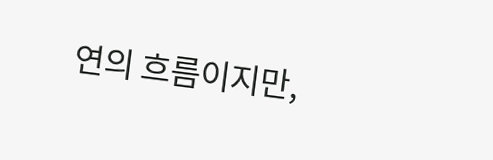연의 흐름이지만,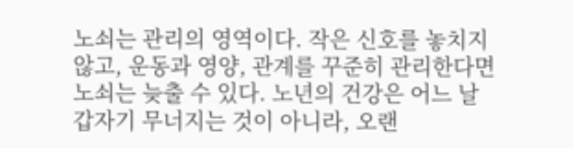노쇠는 관리의 영역이다. 작은 신호를 놓치지 않고, 운동과 영양, 관계를 꾸준히 관리한다면 노쇠는 늦출 수 있다. 노년의 건강은 어느 날 갑자기 무너지는 것이 아니라, 오랜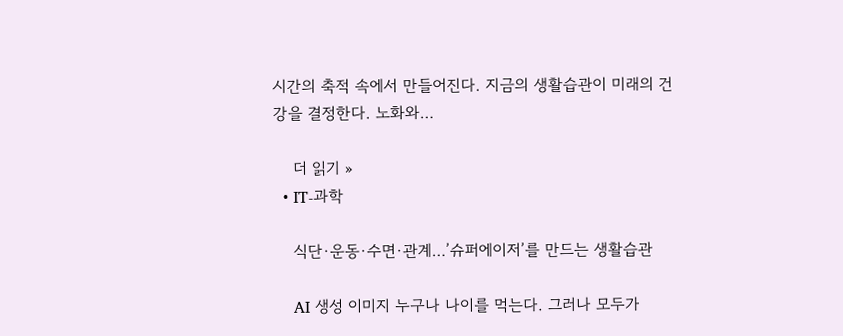시간의 축적 속에서 만들어진다. 지금의 생활습관이 미래의 건강을 결정한다. 노화와…

    더 읽기 »
  • IT-과학

    식단·운동·수면·관계…’슈퍼에이저’를 만드는 생활습관

    AI 생성 이미지 누구나 나이를 먹는다. 그러나 모두가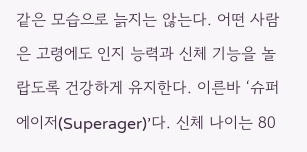같은 모습으로 늙지는 않는다. 어떤 사람은 고령에도 인지 능력과 신체 기능을 놀랍도록 건강하게 유지한다. 이른바 ‘슈퍼에이저(Superager)’다. 신체 나이는 80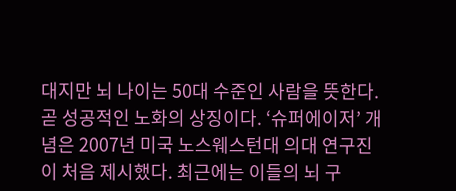대지만 뇌 나이는 50대 수준인 사람을 뜻한다. 곧 성공적인 노화의 상징이다. ‘슈퍼에이저’ 개념은 2007년 미국 노스웨스턴대 의대 연구진이 처음 제시했다. 최근에는 이들의 뇌 구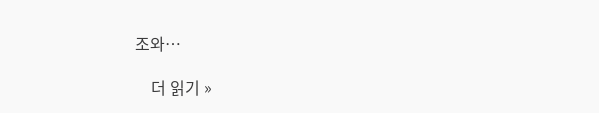조와…

    더 읽기 »